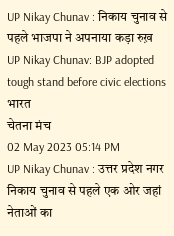UP Nikay Chunav : निकाय चुनाव से पहले भाजपा ने अपनाया कड़ा रुख़
UP Nikay Chunav: BJP adopted tough stand before civic elections
भारत
चेतना मंच
02 May 2023 05:14 PM
UP Nikay Chunav : उत्तर प्रदेश नगर निकाय चुनाव से पहले एक ओर जहां नेताओं का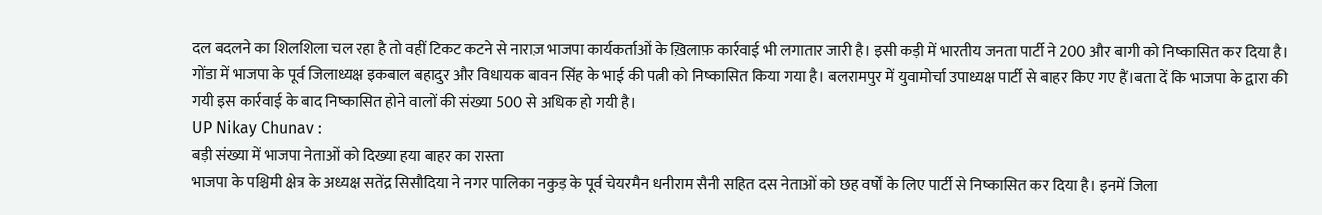दल बदलने का शिलशिला चल रहा है तो वहीं टिकट कटने से नाराज़ भाजपा कार्यकर्ताओं के ख़िलाफ़ कार्रवाई भी लगातार जारी है। इसी कड़ी में भारतीय जनता पार्टी ने 200 और बागी को निष्कासित कर दिया है। गोंडा में भाजपा के पूर्व जिलाध्यक्ष इकबाल बहादुर और विधायक बावन सिंह के भाई की पत्नी को निष्कासित किया गया है। बलरामपुर में युवामोर्चा उपाध्यक्ष पार्टी से बाहर किए गए हैं।बता दें कि भाजपा के द्वारा की गयी इस कार्रवाई के बाद निष्कासित होने वालों की संख्या 500 से अधिक हो गयी है।
UP Nikay Chunav :
बड़ी संख्या में भाजपा नेताओं को दिख्या हया बाहर का रास्ता
भाजपा के पश्चिमी क्षेत्र के अध्यक्ष सतेंद्र सिसौदिया ने नगर पालिका नकुड़ के पूर्व चेयरमैन धनीराम सैनी सहित दस नेताओं को छह वर्षों के लिए पार्टी से निष्कासित कर दिया है। इनमें जिला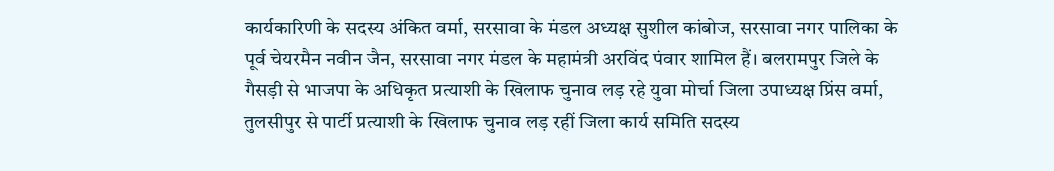कार्यकारिणी के सदस्य अंकित वर्मा, सरसावा के मंडल अध्यक्ष सुशील कांबोज, सरसावा नगर पालिका के पूर्व चेयरमैन नवीन जैन, सरसावा नगर मंडल के महामंत्री अरविंद पंवार शामिल हैं। बलरामपुर जिले के गैसड़ी से भाजपा के अधिकृत प्रत्याशी के खिलाफ चुनाव लड़ रहे युवा मोर्चा जिला उपाध्यक्ष प्रिंस वर्मा, तुलसीपुर से पार्टी प्रत्याशी के खिलाफ चुनाव लड़ रहीं जिला कार्य समिति सदस्य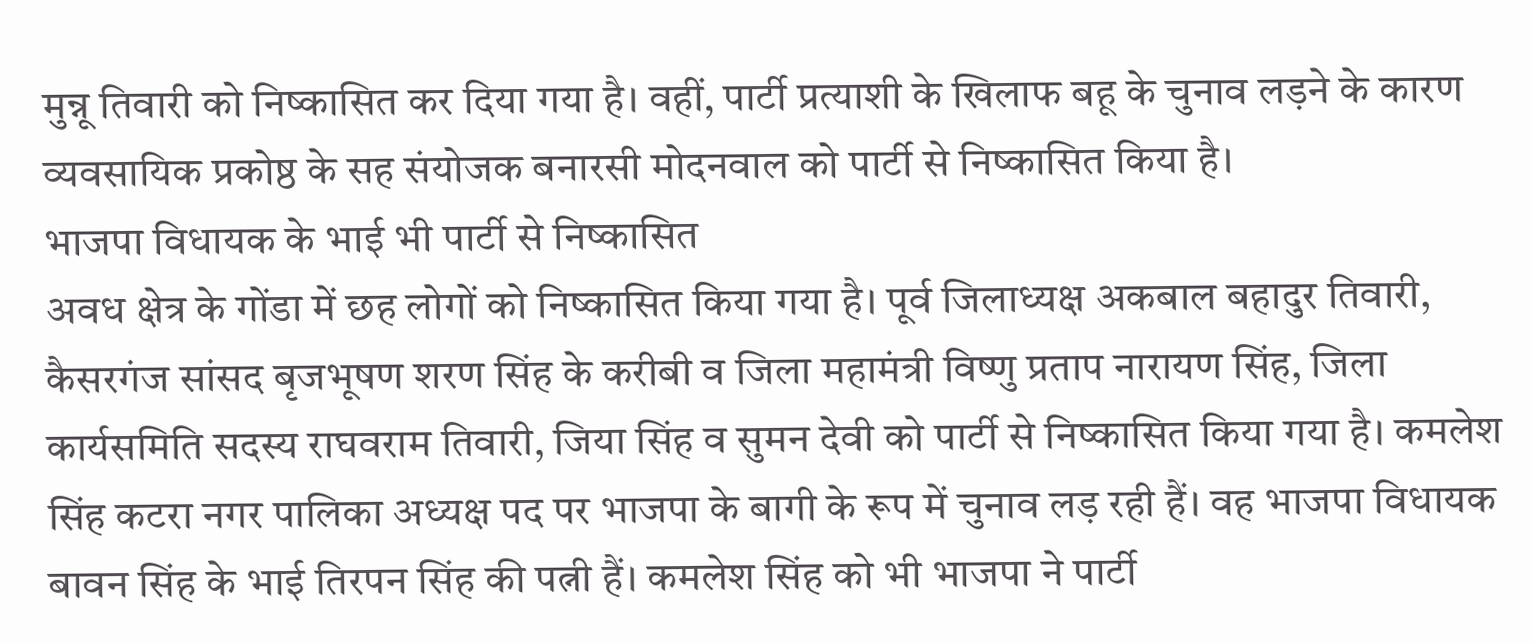मुन्नू तिवारी को निष्कासित कर दिया गया है। वहीं, पार्टी प्रत्याशी के खिलाफ बहू के चुनाव लड़ने के कारण व्यवसायिक प्रकोष्ठ के सह संयोजक बनारसी मोदनवाल को पार्टी से निष्कासित किया है।
भाजपा विधायक के भाई भी पार्टी से निष्कासित
अवध क्षेत्र के गोंडा में छह लोगों को निष्कासित किया गया है। पूर्व जिलाध्यक्ष अकबाल बहादुर तिवारी, कैसरगंज सांसद बृजभूषण शरण सिंह के करीबी व जिला महामंत्री विष्णु प्रताप नारायण सिंह, जिला कार्यसमिति सदस्य राघवराम तिवारी, जिया सिंह व सुमन देवी को पार्टी से निष्कासित किया गया है। कमलेश सिंह कटरा नगर पालिका अध्यक्ष पद पर भाजपा के बागी के रूप में चुनाव लड़ रही हैं। वह भाजपा विधायक बावन सिंह के भाई तिरपन सिंह की पत्नी हैं। कमलेश सिंह को भी भाजपा ने पार्टी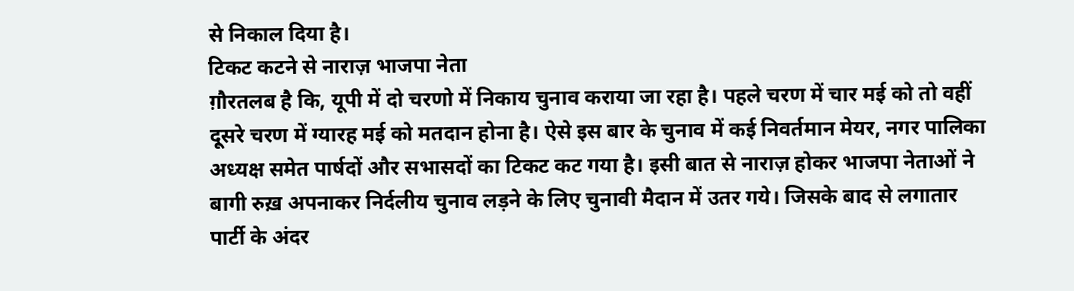से निकाल दिया है।
टिकट कटने से नाराज़ भाजपा नेता
ग़ौरतलब है कि, यूपी में दो चरणो में निकाय चुनाव कराया जा रहा है। पहले चरण में चार मई को तो वहीं दूसरे चरण में ग्यारह मई को मतदान होना है। ऐसे इस बार के चुनाव में कई निवर्तमान मेयर, नगर पालिका अध्यक्ष समेत पार्षदों और सभासदों का टिकट कट गया है। इसी बात से नाराज़ होकर भाजपा नेताओं ने बागी रुख़ अपनाकर निर्दलीय चुनाव लड़ने के लिए चुनावी मैदान में उतर गये। जिसके बाद से लगातार पार्टी के अंदर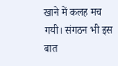खाने में कलह मच गयी। संगठन भी इस बात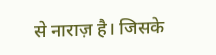से नाराज़ है। जिसके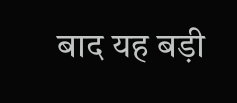बाद यह बड़ी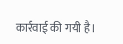कार्रवाई की गयी है।